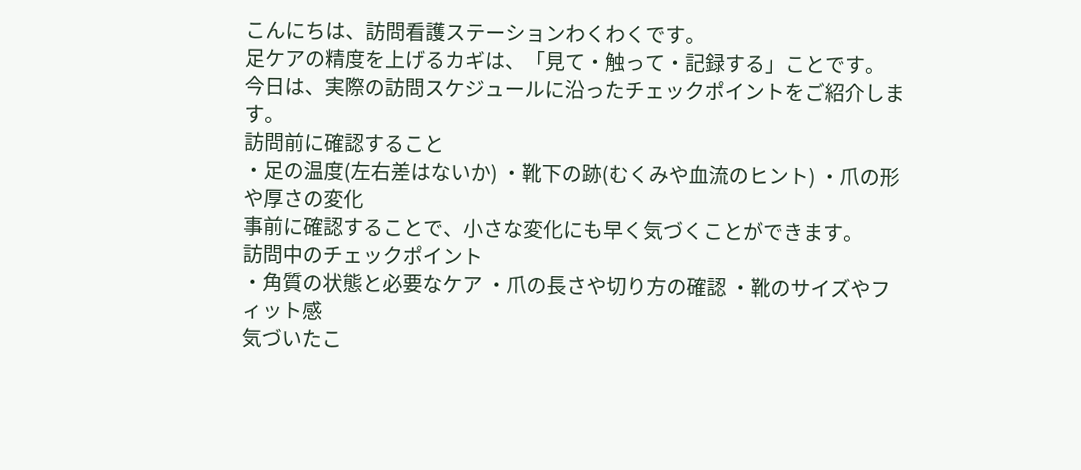こんにちは、訪問看護ステーションわくわくです。
足ケアの精度を上げるカギは、「見て・触って・記録する」ことです。
今日は、実際の訪問スケジュールに沿ったチェックポイントをご紹介します。
訪問前に確認すること
・足の温度(左右差はないか) ・靴下の跡(むくみや血流のヒント) ・爪の形や厚さの変化
事前に確認することで、小さな変化にも早く気づくことができます。
訪問中のチェックポイント
・角質の状態と必要なケア ・爪の長さや切り方の確認 ・靴のサイズやフィット感
気づいたこ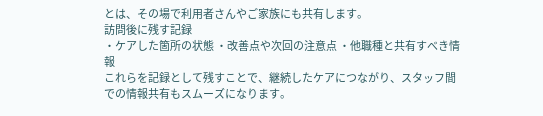とは、その場で利用者さんやご家族にも共有します。
訪問後に残す記録
・ケアした箇所の状態 ・改善点や次回の注意点 ・他職種と共有すべき情報
これらを記録として残すことで、継続したケアにつながり、スタッフ間での情報共有もスムーズになります。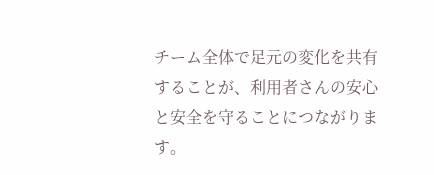チーム全体で足元の変化を共有することが、利用者さんの安心と安全を守ることにつながります。